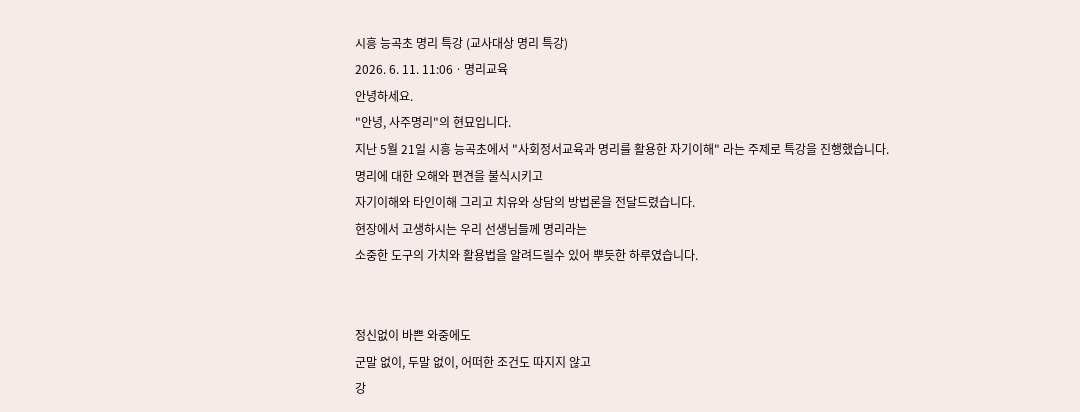시흥 능곡초 명리 특강 (교사대상 명리 특강)
2026. 6. 11. 11:06ㆍ명리교육
안녕하세요.
"안녕, 사주명리"의 현묘입니다.
지난 5월 21일 시흥 능곡초에서 "사회정서교육과 명리를 활용한 자기이해" 라는 주제로 특강을 진행했습니다.
명리에 대한 오해와 편견을 불식시키고
자기이해와 타인이해 그리고 치유와 상담의 방법론을 전달드렸습니다.
현장에서 고생하시는 우리 선생님들께 명리라는
소중한 도구의 가치와 활용법을 알려드릴수 있어 뿌듯한 하루였습니다.


정신없이 바쁜 와중에도
군말 없이, 두말 없이, 어떠한 조건도 따지지 않고
강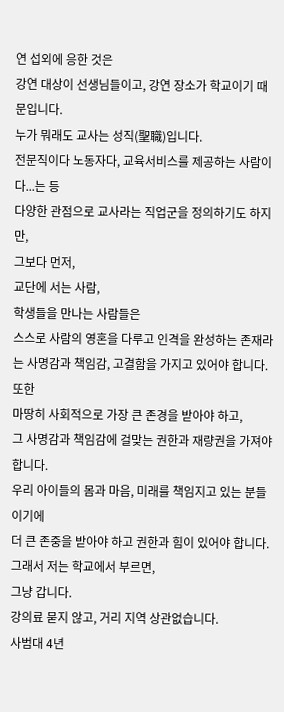연 섭외에 응한 것은
강연 대상이 선생님들이고, 강연 장소가 학교이기 때문입니다.
누가 뭐래도 교사는 성직(聖職)입니다.
전문직이다 노동자다, 교육서비스를 제공하는 사람이다...는 등
다양한 관점으로 교사라는 직업군을 정의하기도 하지만,
그보다 먼저,
교단에 서는 사람,
학생들을 만나는 사람들은
스스로 사람의 영혼을 다루고 인격을 완성하는 존재라는 사명감과 책임감, 고결함을 가지고 있어야 합니다.
또한
마땅히 사회적으로 가장 큰 존경을 받아야 하고,
그 사명감과 책임감에 걸맞는 권한과 재량권을 가져야 합니다.
우리 아이들의 몸과 마음, 미래를 책임지고 있는 분들이기에
더 큰 존중을 받아야 하고 권한과 힘이 있어야 합니다.
그래서 저는 학교에서 부르면,
그냥 갑니다.
강의료 묻지 않고, 거리 지역 상관없습니다.
사범대 4년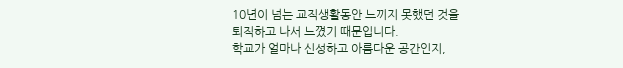10년이 넘는 교직생활동안 느끼지 못했던 것을
퇴직하고 나서 느꼈기 때문입니다.
학교가 얼마나 신성하고 아름다운 공간인지,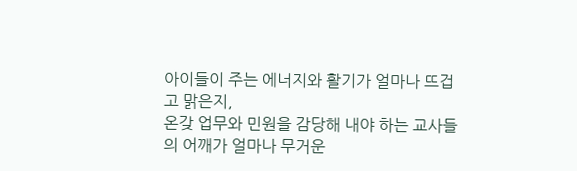아이들이 주는 에너지와 활기가 얼마나 뜨겁고 맑은지,
온갖 업무와 민원을 감당해 내야 하는 교사들의 어깨가 얼마나 무거운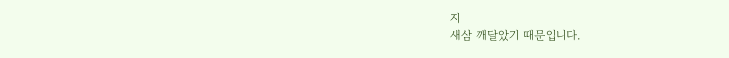지
새삼 깨달았기 때문입니다.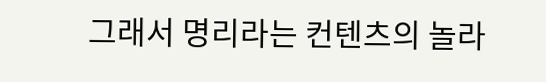그래서 명리라는 컨텐츠의 놀라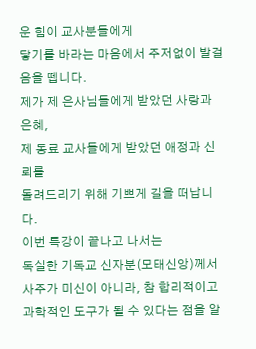운 힘이 교사분들에게
닿기를 바라는 마음에서 주저없이 발걸음을 뗍니다.
제가 제 은사님들에게 받았던 사랑과 은혜,
제 동료 교사들에게 받았던 애정과 신뢰를
돌려드리기 위해 기쁘게 길을 떠납니다.
이번 특강이 끝나고 나서는
독실한 기독교 신자분(모태신앙)께서
사주가 미신이 아니라, 참 합리적이고 과학적인 도구가 될 수 있다는 점을 알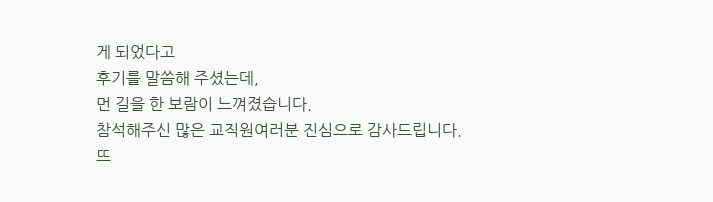게 되었다고
후기를 말씀해 주셨는데,
먼 길을 한 보람이 느껴졌습니다.
참석해주신 많은 교직원여러분 진심으로 감사드립니다.
뜨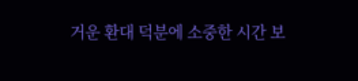거운 환대 덕분에 소중한 시간 보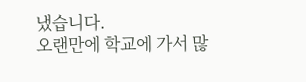냈습니다.
오랜만에 학교에 가서 많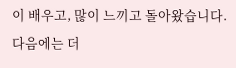이 배우고, 많이 느끼고 돌아왔습니다.
다음에는 더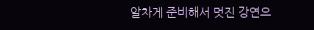알차게 준비해서 멋진 강연으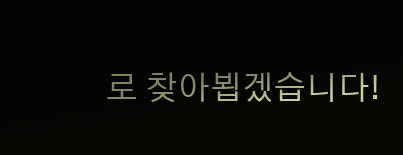로 찾아뵙겠습니다!